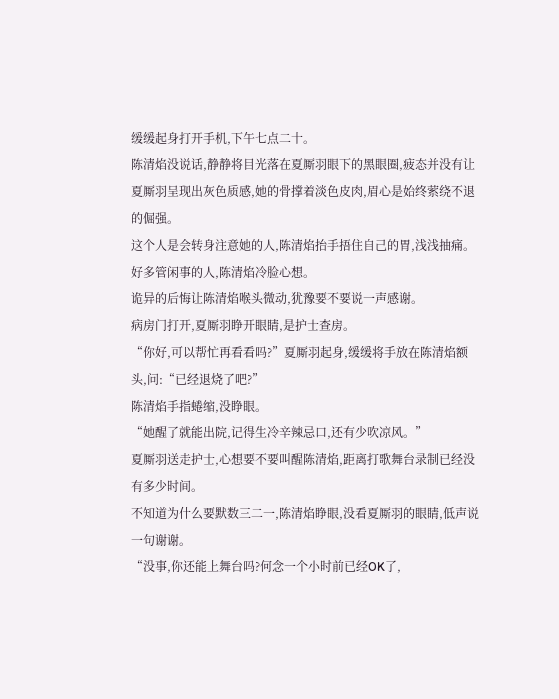缓缓起身打开手机,下午七点二十。
陈清焰没说话,静静将目光落在夏厮羽眼下的黑眼圈,疲态并没有让夏厮羽呈现出灰色质感,她的骨撑着淡色皮肉,眉心是始终萦绕不退的倔强。
这个人是会转身注意她的人,陈清焰抬手捂住自己的胃,浅浅抽痛。
好多管闲事的人,陈清焰冷脸心想。
诡异的后悔让陈清焰喉头微动,犹豫要不要说一声感谢。
病房门打开,夏厮羽睁开眼睛,是护士查房。
“你好,可以帮忙再看看吗?”夏厮羽起身,缓缓将手放在陈清焰额头,问:“已经退烧了吧?”
陈清焰手指蜷缩,没睁眼。
“她醒了就能出院,记得生冷辛辣忌口,还有少吹凉风。”
夏厮羽送走护士,心想要不要叫醒陈清焰,距离打歌舞台录制已经没有多少时间。
不知道为什么要默数三二一,陈清焰睁眼,没看夏厮羽的眼睛,低声说一句谢谢。
“没事,你还能上舞台吗?何念一个小时前已经OK了,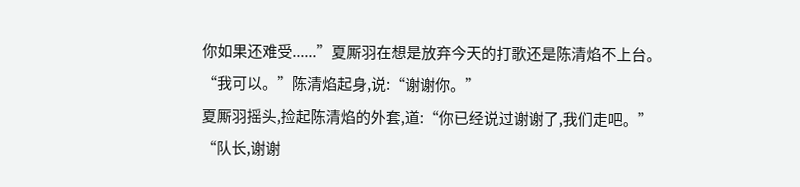你如果还难受......”夏厮羽在想是放弃今天的打歌还是陈清焰不上台。
“我可以。”陈清焰起身,说:“谢谢你。”
夏厮羽摇头,捡起陈清焰的外套,道:“你已经说过谢谢了,我们走吧。”
“队长,谢谢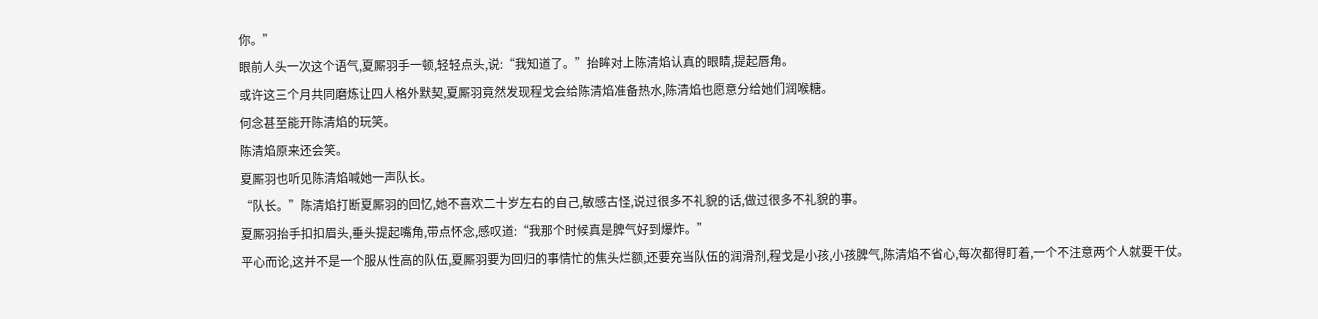你。”
眼前人头一次这个语气,夏厮羽手一顿,轻轻点头,说:“我知道了。”抬眸对上陈清焰认真的眼睛,提起唇角。
或许这三个月共同磨炼让四人格外默契,夏厮羽竟然发现程戈会给陈清焰准备热水,陈清焰也愿意分给她们润喉糖。
何念甚至能开陈清焰的玩笑。
陈清焰原来还会笑。
夏厮羽也听见陈清焰喊她一声队长。
“队长。”陈清焰打断夏厮羽的回忆,她不喜欢二十岁左右的自己,敏感古怪,说过很多不礼貌的话,做过很多不礼貌的事。
夏厮羽抬手扣扣眉头,垂头提起嘴角,带点怀念,感叹道:“我那个时候真是脾气好到爆炸。”
平心而论,这并不是一个服从性高的队伍,夏厮羽要为回归的事情忙的焦头烂额,还要充当队伍的润滑剂,程戈是小孩,小孩脾气,陈清焰不省心,每次都得盯着,一个不注意两个人就要干仗。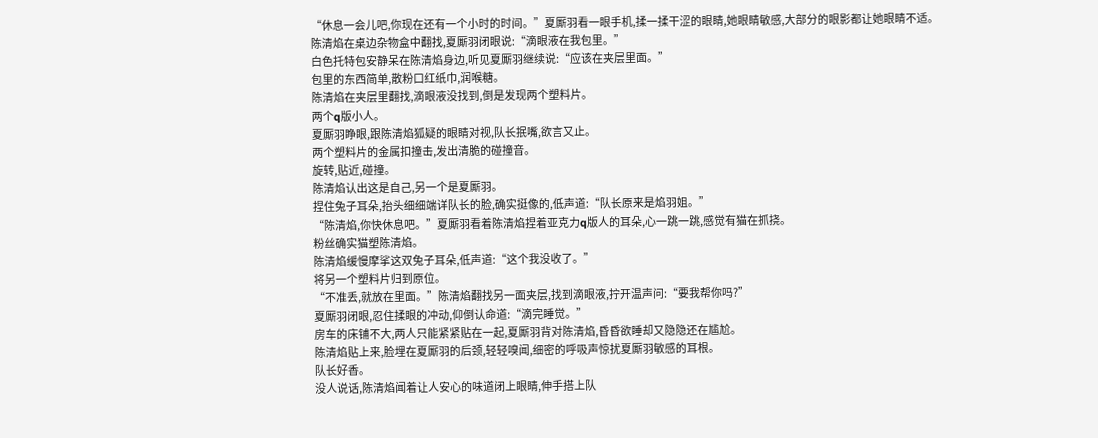“休息一会儿吧,你现在还有一个小时的时间。”夏厮羽看一眼手机,揉一揉干涩的眼睛,她眼睛敏感,大部分的眼影都让她眼睛不适。
陈清焰在桌边杂物盒中翻找,夏厮羽闭眼说:“滴眼液在我包里。”
白色托特包安静呆在陈清焰身边,听见夏厮羽继续说:“应该在夹层里面。”
包里的东西简单,散粉口红纸巾,润喉糖。
陈清焰在夹层里翻找,滴眼液没找到,倒是发现两个塑料片。
两个q版小人。
夏厮羽睁眼,跟陈清焰狐疑的眼睛对视,队长抿嘴,欲言又止。
两个塑料片的金属扣撞击,发出清脆的碰撞音。
旋转,贴近,碰撞。
陈清焰认出这是自己,另一个是夏厮羽。
捏住兔子耳朵,抬头细细端详队长的脸,确实挺像的,低声道:“队长原来是焰羽姐。”
“陈清焰,你快休息吧。”夏厮羽看着陈清焰捏着亚克力q版人的耳朵,心一跳一跳,感觉有猫在抓挠。
粉丝确实猫塑陈清焰。
陈清焰缓慢摩挲这双兔子耳朵,低声道:“这个我没收了。”
将另一个塑料片归到原位。
“不准丢,就放在里面。”陈清焰翻找另一面夹层,找到滴眼液,拧开温声问:“要我帮你吗?”
夏厮羽闭眼,忍住揉眼的冲动,仰倒认命道:“滴完睡觉。”
房车的床铺不大,两人只能紧紧贴在一起,夏厮羽背对陈清焰,昏昏欲睡却又隐隐还在尴尬。
陈清焰贴上来,脸埋在夏厮羽的后颈,轻轻嗅闻,细密的呼吸声惊扰夏厮羽敏感的耳根。
队长好香。
没人说话,陈清焰闻着让人安心的味道闭上眼睛,伸手搭上队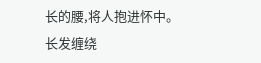长的腰,将人抱进怀中。
长发缠绕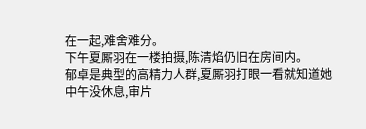在一起,难舍难分。
下午夏厮羽在一楼拍摄,陈清焰仍旧在房间内。
郁卓是典型的高精力人群,夏厮羽打眼一看就知道她中午没休息,审片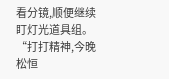看分镜,顺便继续盯灯光道具组。
“打打精神,今晚松恒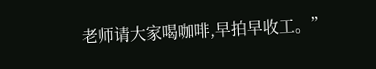老师请大家喝咖啡,早拍早收工。”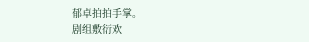郁卓拍拍手掌。
剧组敷衍欢